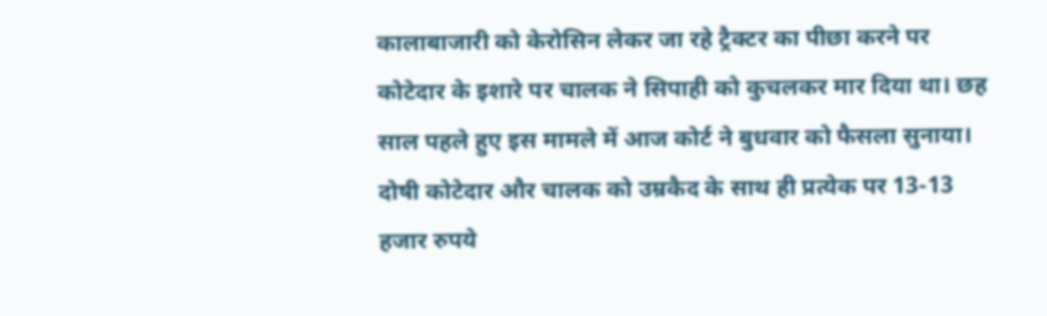कालाबाजारी को केरोसिन लेकर जा रहे ट्रैक्टर का पीछा करने पर कोटेदार के इशारे पर चालक ने सिपाही को कुचलकर मार दिया था। छह साल पहले हुए इस मामले में आज कोर्ट ने बुधवार को फैसला सुनाया। दोषी कोटेदार और चालक को उम्रकैद के साथ ही प्रत्येक पर 13-13 हजार रुपये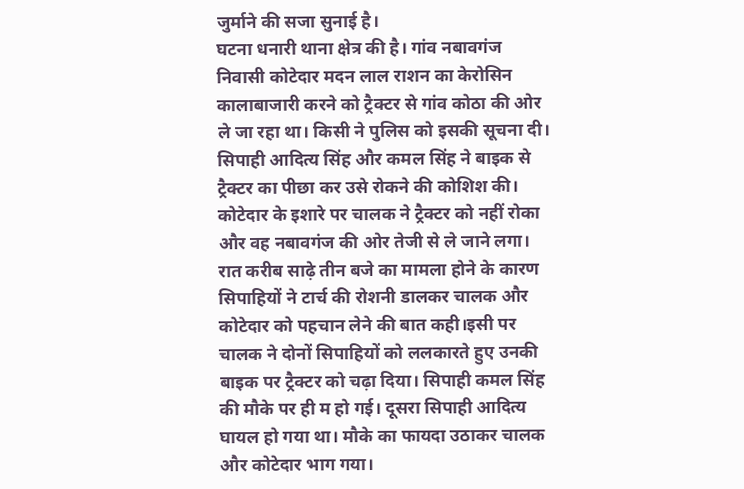जुर्माने की सजा सुनाई है।
घटना धनारी थाना क्षेत्र की है। गांव नबावगंज निवासी कोटेदार मदन लाल राशन का केरोसिन कालाबाजारी करने को ट्रैक्टर से गांव कोठा की ओर ले जा रहा था। किसी ने पुलिस को इसकी सूचना दी। सिपाही आदित्य सिंह और कमल सिंह ने बाइक से ट्रैक्टर का पीछा कर उसे रोकने की कोशिश की। कोटेदार के इशारे पर चालक ने ट्रैक्टर को नहीं रोका और वह नबावगंज की ओर तेजी से ले जाने लगा। रात करीब साढ़े तीन बजे का मामला होने के कारण सिपाहियों ने टार्च की रोशनी डालकर चालक और कोटेदार को पहचान लेने की बात कही।इसी पर चालक ने दोनों सिपाहियों को ललकारते हुए उनकी बाइक पर ट्रैक्टर को चढ़ा दिया। सिपाही कमल सिंह की मौके पर ही म हो गई। दूसरा सिपाही आदित्य घायल हो गया था। मौके का फायदा उठाकर चालक और कोटेदार भाग गया।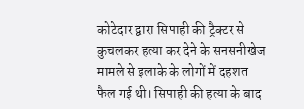कोटेदार द्वारा सिपाही की ट्रैक्टर से कुचलकर हत्या कर देने के सनसनीखेज मामले से इलाके के लोगों में दहशत फैल गई थी। सिपाही की हत्या के बाद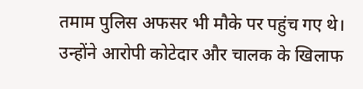तमाम पुलिस अफसर भी मौके पर पहुंच गए थे। उन्होंने आरोपी कोटेदार और चालक के खिलाफ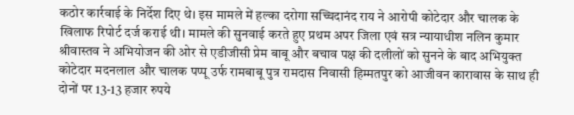कठोर कार्रवाई के निर्देश दिए थे। इस मामले में हल्का दरोगा सच्चिदानंद राय ने आरोपी कोटेदार और चालक के खिलाफ रिपोर्ट दर्ज कराई थी। मामले की सुनवाई करते हुए प्रथम अपर जिला एवं सत्र न्यायाधीश नलिन कुमार श्रीवास्तव ने अभियोजन की ओर से एडीजीसी प्रेम बाबू और बचाव पक्ष की दलीलों को सुनने के बाद अभियुक्त कोटेदार मदनलाल और चालक पप्पू उर्फ रामबाबू पुत्र रामदास निवासी हिम्मतपुर को आजीवन कारावास के साथ ही दोनों पर 13-13 हजार रुपये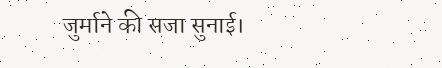जुर्माने की सजा सुनाई।